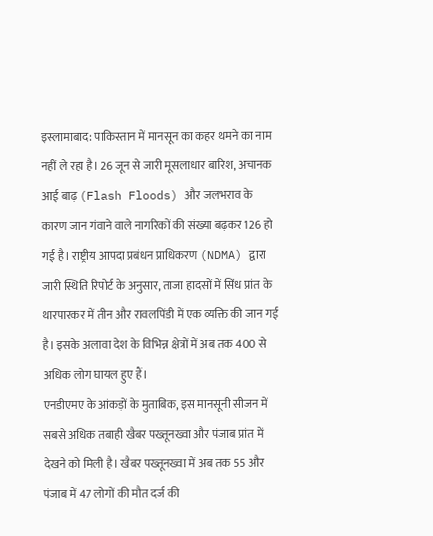इस्लामाबाद: पाकिस्तान में मानसून का कहर थमने का नाम नहीं ले रहा है। 26 जून से जारी मूसलाधार बारिश, अचानक आई बाढ़ (Flash Floods) और जलभराव के कारण जान गंवाने वाले नागरिकों की संख्या बढ़कर 126 हो गई है। राष्ट्रीय आपदा प्रबंधन प्राधिकरण (NDMA) द्वारा जारी स्थिति रिपोर्ट के अनुसार, ताजा हादसों में सिंध प्रांत के थारपारकर में तीन और रावलपिंडी में एक व्यक्ति की जान गई है। इसके अलावा देश के विभिन्न क्षेत्रों में अब तक 400 से अधिक लोग घायल हुए हैं।
एनडीएमए के आंकड़ों के मुताबिक, इस मानसूनी सीजन में सबसे अधिक तबाही खैबर पख्तूनख्वा और पंजाब प्रांत में देखने को मिली है। खैबर पख्तूनख्वा में अब तक 55 और पंजाब में 47 लोगों की मौत दर्ज की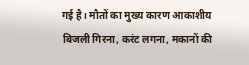गई है। मौतों का मुख्य कारण आकाशीय बिजली गिरना, करंट लगना, मकानों की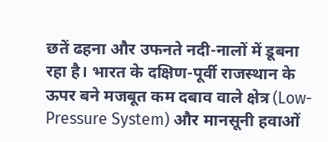छतें ढहना और उफनते नदी-नालों में डूबना रहा है। भारत के दक्षिण-पूर्वी राजस्थान के ऊपर बने मजबूत कम दबाव वाले क्षेत्र (Low-Pressure System) और मानसूनी हवाओं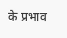के प्रभाव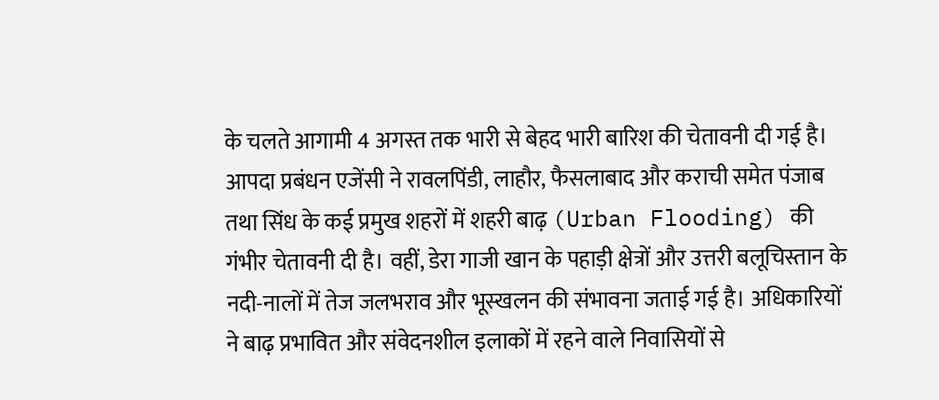के चलते आगामी 4 अगस्त तक भारी से बेहद भारी बारिश की चेतावनी दी गई है।
आपदा प्रबंधन एजेंसी ने रावलपिंडी, लाहौर, फैसलाबाद और कराची समेत पंजाब तथा सिंध के कई प्रमुख शहरों में शहरी बाढ़ (Urban Flooding) की गंभीर चेतावनी दी है। वहीं, डेरा गाजी खान के पहाड़ी क्षेत्रों और उत्तरी बलूचिस्तान के नदी-नालों में तेज जलभराव और भूस्खलन की संभावना जताई गई है। अधिकारियों ने बाढ़ प्रभावित और संवेदनशील इलाकों में रहने वाले निवासियों से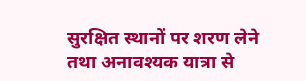सुरक्षित स्थानों पर शरण लेने तथा अनावश्यक यात्रा से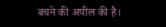बचने की अपील की है।